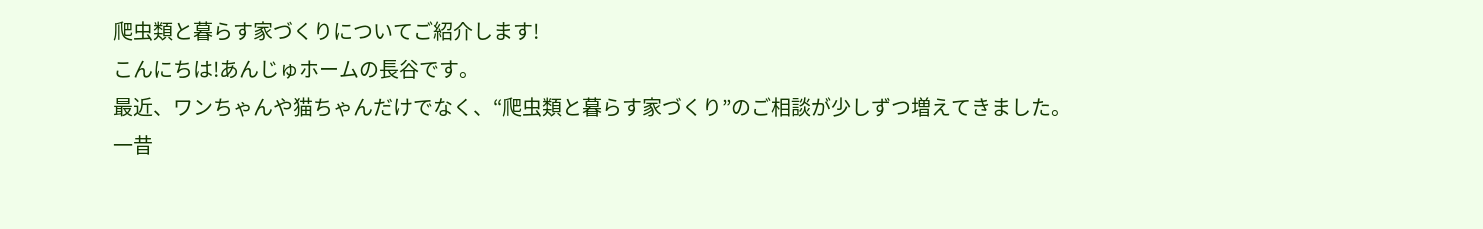爬虫類と暮らす家づくりについてご紹介します!
こんにちは!あんじゅホームの長谷です。
最近、ワンちゃんや猫ちゃんだけでなく、“爬虫類と暮らす家づくり”のご相談が少しずつ増えてきました。
一昔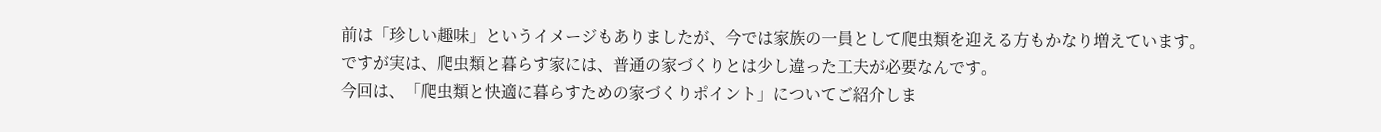前は「珍しい趣味」というイメージもありましたが、今では家族の一員として爬虫類を迎える方もかなり増えています。
ですが実は、爬虫類と暮らす家には、普通の家づくりとは少し違った工夫が必要なんです。
今回は、「爬虫類と快適に暮らすための家づくりポイント」についてご紹介しま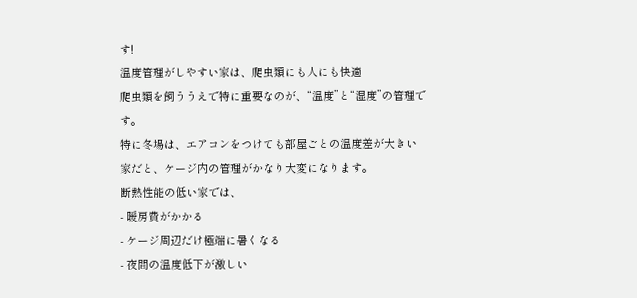す!
温度管理がしやすい家は、爬虫類にも人にも快適
爬虫類を飼ううえで特に重要なのが、“温度”と“湿度”の管理です。
特に冬場は、エアコンをつけても部屋ごとの温度差が大きい家だと、ケージ内の管理がかなり大変になります。
断熱性能の低い家では、
- 暖房費がかかる
- ケージ周辺だけ極端に暑くなる
- 夜間の温度低下が激しい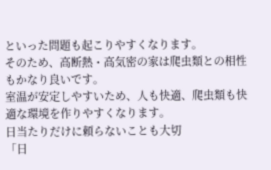といった問題も起こりやすくなります。
そのため、高断熱・高気密の家は爬虫類との相性もかなり良いです。
室温が安定しやすいため、人も快適、爬虫類も快適な環境を作りやすくなります。
日当たりだけに頼らないことも大切
「日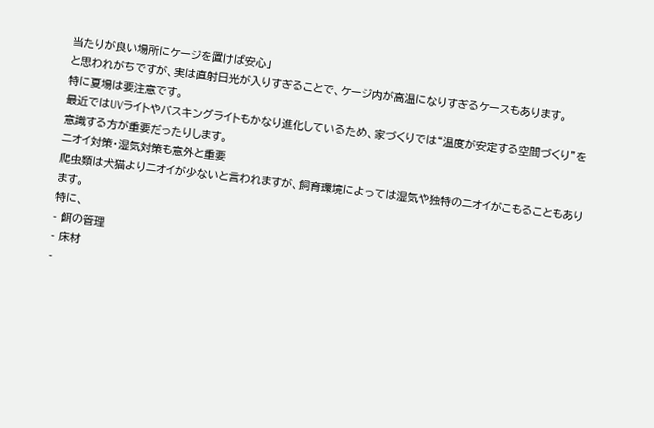当たりが良い場所にケージを置けば安心」
と思われがちですが、実は直射日光が入りすぎることで、ケージ内が高温になりすぎるケースもあります。
特に夏場は要注意です。
最近ではUVライトやバスキングライトもかなり進化しているため、家づくりでは“温度が安定する空間づくり”を意識する方が重要だったりします。
ニオイ対策・湿気対策も意外と重要
爬虫類は犬猫よりニオイが少ないと言われますが、飼育環境によっては湿気や独特のニオイがこもることもあります。
特に、
- 餌の管理
- 床材
-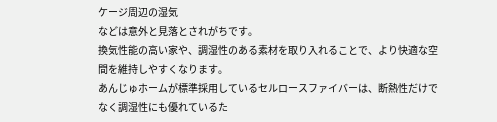ケージ周辺の湿気
などは意外と見落とされがちです。
換気性能の高い家や、調湿性のある素材を取り入れることで、より快適な空間を維持しやすくなります。
あんじゅホームが標準採用しているセルロースファイバーは、断熱性だけでなく調湿性にも優れているた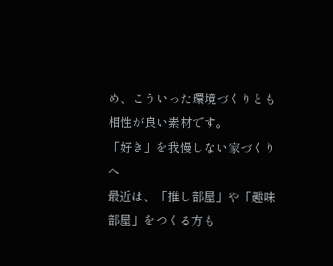め、こういった環境づくりとも相性が良い素材です。
「好き」を我慢しない家づくりへ
最近は、「推し部屋」や「趣味部屋」をつくる方も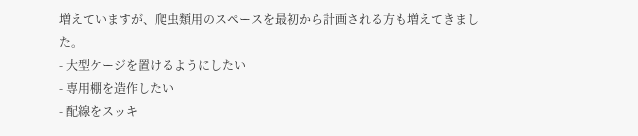増えていますが、爬虫類用のスペースを最初から計画される方も増えてきました。
- 大型ケージを置けるようにしたい
- 専用棚を造作したい
- 配線をスッキ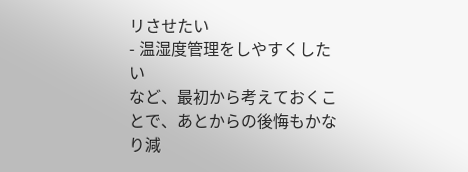リさせたい
- 温湿度管理をしやすくしたい
など、最初から考えておくことで、あとからの後悔もかなり減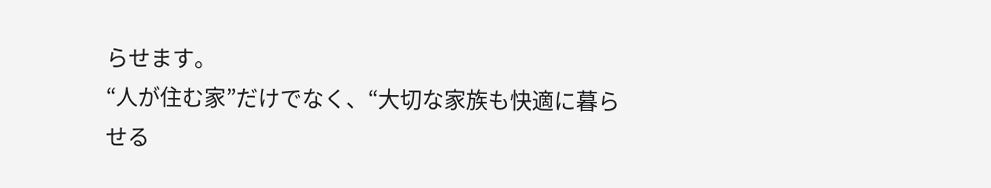らせます。
“人が住む家”だけでなく、“大切な家族も快適に暮らせる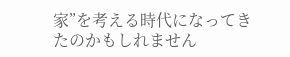家”を考える時代になってきたのかもしれません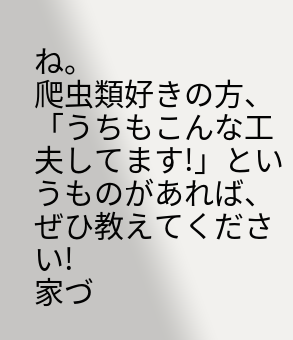ね。
爬虫類好きの方、「うちもこんな工夫してます!」というものがあれば、ぜひ教えてください!
家づ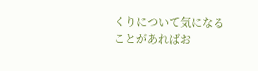くりについて気になることがあればお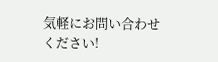気軽にお問い合わせください!